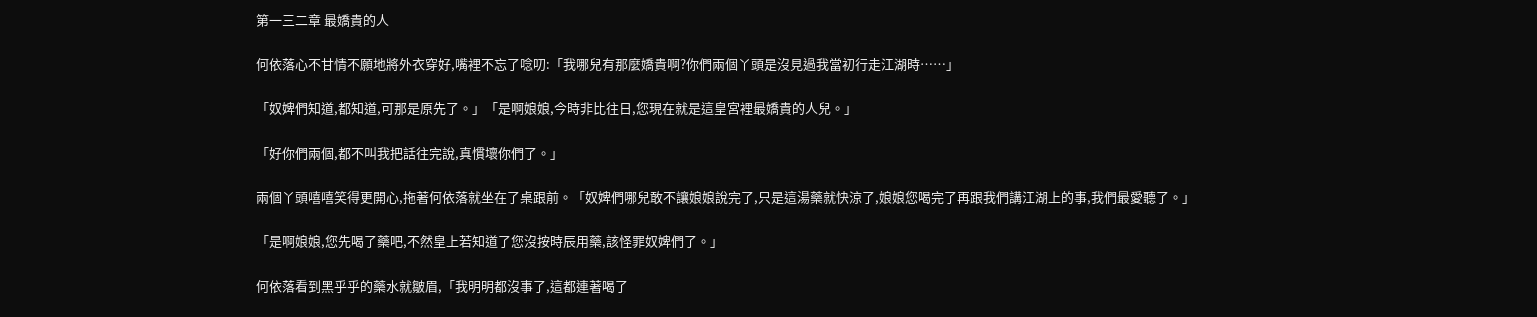第一三二章 最嬌貴的人

何依落心不甘情不願地將外衣穿好,嘴裡不忘了唸叨:「我哪兒有那麼嬌貴啊?你們兩個丫頭是沒見過我當初行走江湖時……」

「奴婢們知道,都知道,可那是原先了。」「是啊娘娘,今時非比往日,您現在就是這皇宮裡最嬌貴的人兒。」

「好你們兩個,都不叫我把話往完說,真慣壞你們了。」

兩個丫頭嘻嘻笑得更開心,拖著何依落就坐在了桌跟前。「奴婢們哪兒敢不讓娘娘說完了,只是這湯藥就快涼了,娘娘您喝完了再跟我們講江湖上的事,我們最愛聽了。」

「是啊娘娘,您先喝了藥吧,不然皇上若知道了您沒按時辰用藥,該怪罪奴婢們了。」

何依落看到黑乎乎的藥水就皺眉,「我明明都沒事了,這都連著喝了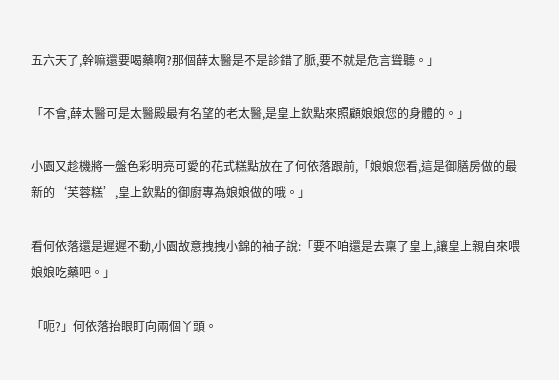五六天了,幹嘛還要喝藥啊?那個薛太醫是不是診錯了脈,要不就是危言聳聽。」

「不會,薛太醫可是太醫殿最有名望的老太醫,是皇上欽點來照顧娘娘您的身體的。」

小園又趁機將一盤色彩明亮可愛的花式糕點放在了何依落跟前,「娘娘您看,這是御膳房做的最新的‘芙蓉糕’,皇上欽點的御廚專為娘娘做的哦。」

看何依落還是遲遲不動,小園故意拽拽小錦的袖子說:「要不咱還是去稟了皇上,讓皇上親自來喂娘娘吃藥吧。」

「呃?」何依落抬眼盯向兩個丫頭。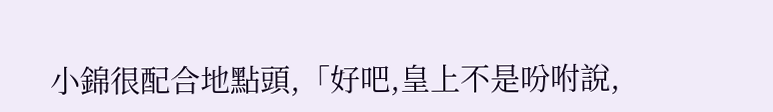小錦很配合地點頭,「好吧,皇上不是吩咐說,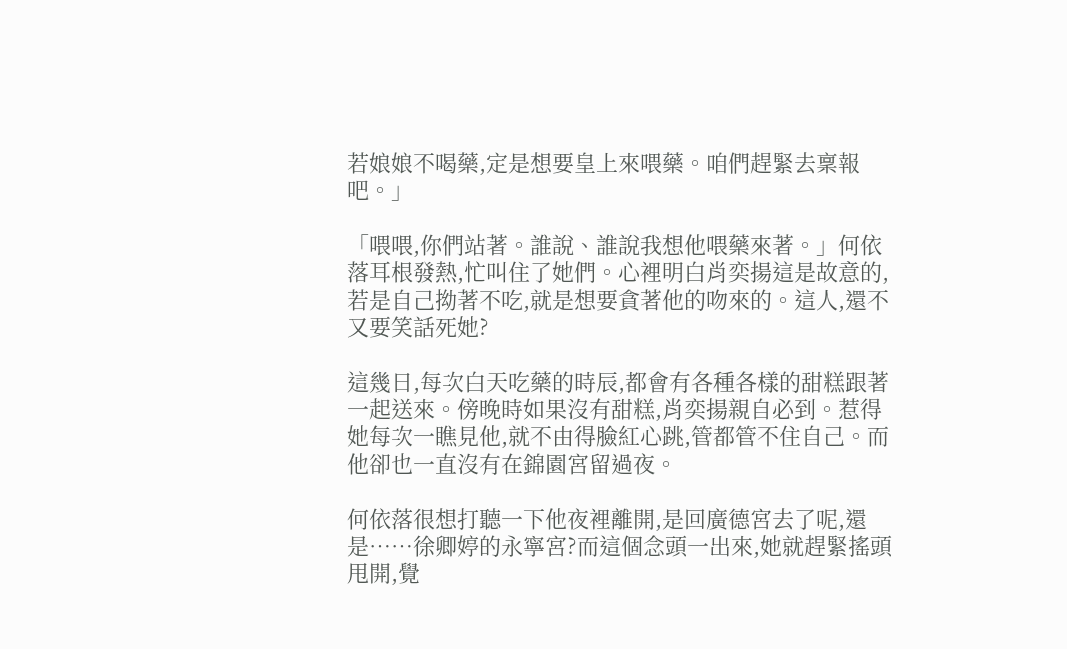若娘娘不喝藥,定是想要皇上來喂藥。咱們趕緊去稟報吧。」

「喂喂,你們站著。誰說、誰說我想他喂藥來著。」何依落耳根發熱,忙叫住了她們。心裡明白肖奕揚這是故意的,若是自己拗著不吃,就是想要貪著他的吻來的。這人,還不又要笑話死她?

這幾日,每次白天吃藥的時辰,都會有各種各樣的甜糕跟著一起送來。傍晚時如果沒有甜糕,肖奕揚親自必到。惹得她每次一瞧見他,就不由得臉紅心跳,管都管不住自己。而他卻也一直沒有在錦園宮留過夜。

何依落很想打聽一下他夜裡離開,是回廣德宮去了呢,還是……徐卿婷的永寧宮?而這個念頭一出來,她就趕緊搖頭甩開,覺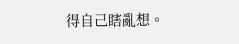得自己瞎亂想。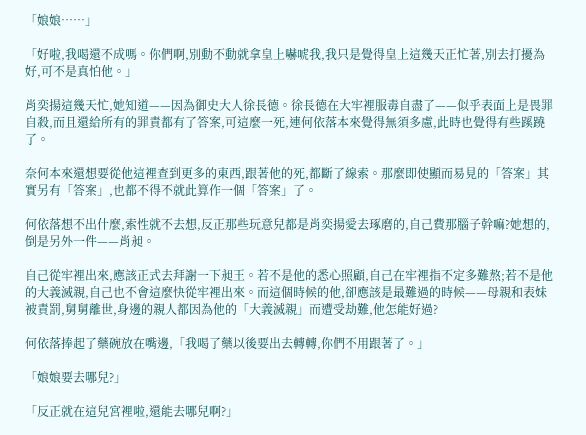「娘娘……」

「好啦,我喝還不成嗎。你們啊,別動不動就拿皇上嚇唬我,我只是覺得皇上這幾天正忙著,別去打擾為好,可不是真怕他。」

肖奕揚這幾天忙,她知道——因為御史大人徐長德。徐長德在大牢裡服毒自盡了——似乎表面上是畏罪自殺,而且還給所有的罪責都有了答案,可這麼一死,連何依落本來覺得無須多慮,此時也覺得有些蹊蹺了。

奈何本來還想要從他這裡查到更多的東西,跟著他的死,都斷了線索。那麼即使顯而易見的「答案」其實另有「答案」,也都不得不就此算作一個「答案」了。

何依落想不出什麼,索性就不去想,反正那些玩意兒都是肖奕揚愛去琢磨的,自己費那腦子幹嘛?她想的,倒是另外一件——肖昶。

自己從牢裡出來,應該正式去拜謝一下昶王。若不是他的悉心照顧,自己在牢裡指不定多難熬;若不是他的大義滅親,自己也不會這麼快從牢裡出來。而這個時候的他,卻應該是最難過的時候——母親和表妹被責罰,舅舅離世,身邊的親人都因為他的「大義滅親」而遭受劫難,他怎能好過?

何依落捧起了藥碗放在嘴邊,「我喝了藥以後要出去轉轉,你們不用跟著了。」

「娘娘要去哪兒?」

「反正就在這兒宮裡啦,還能去哪兒啊?」